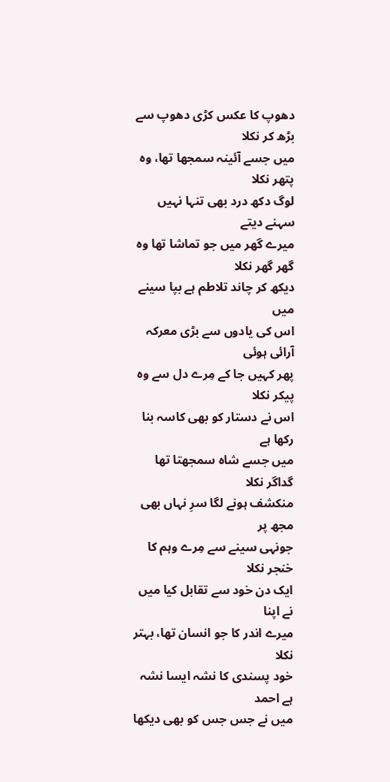دھوپ کا عکس کڑی دھوپ سے بڑھ کر نکلا
میں جسے آئینہ سمجھا تھا، وہ پتھر نکلا
لوگ دکھ درد بھی تنہا نہیں سہنے دیتے
میرے گھر میں جو تماشا تھا وہ گھر گھر نکلا
دیکھ کر چاند تلاطم ہے بپا سینے میں
اس کی یادوں سے بڑی معرکہ آرائی ہوئی
پھر کہیں جا کے مِرے دل سے وہ پیکر نکلا
اس نے دستار کو بھی کاسہ بنا رکھا ہے
میں جسے شاہ سمجھتا تھا گداگر نکلا
منکشف ہونے لگا سرِ نہاں بھی مجھ پر
جونہی سینے سے مِرے وہم کا خنجر نکلا
ایک دن خود سے تقابل کیا میں نے اپنا
میرے اندر کا جو انسان تھا، بہتر نکلا
خود پسندی کا نشہ ایسا نشہ ہے احمد
میں نے جس جس کو بھی دیکھا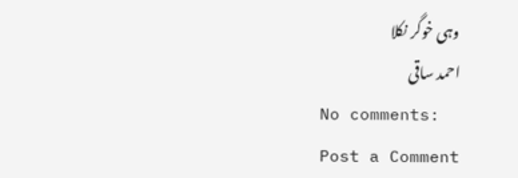وہی خوگر نکلا
احمد ساقی
No comments:
Post a Comment